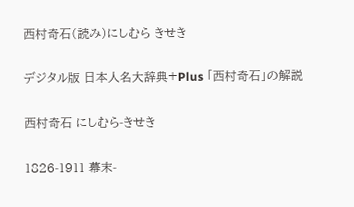西村奇石(読み)にしむら きせき

デジタル版 日本人名大辞典+Plus 「西村奇石」の解説

西村奇石 にしむら-きせき

1826-1911 幕末-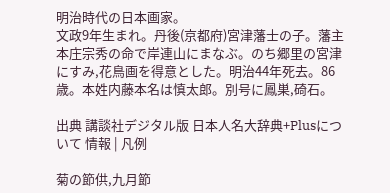明治時代の日本画家。
文政9年生まれ。丹後(京都府)宮津藩士の子。藩主本庄宗秀の命で岸連山にまなぶ。のち郷里の宮津にすみ,花鳥画を得意とした。明治44年死去。86歳。本姓内藤本名は慎太郎。別号に鳳巣,碕石。

出典 講談社デジタル版 日本人名大辞典+Plusについて 情報 | 凡例

菊の節供,九月節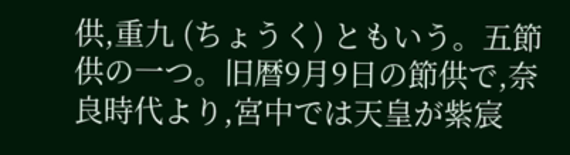供,重九 (ちょうく) ともいう。五節供の一つ。旧暦9月9日の節供で,奈良時代より,宮中では天皇が紫宸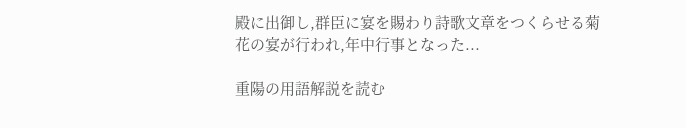殿に出御し,群臣に宴を賜わり詩歌文章をつくらせる菊花の宴が行われ,年中行事となった...

重陽の用語解説を読む